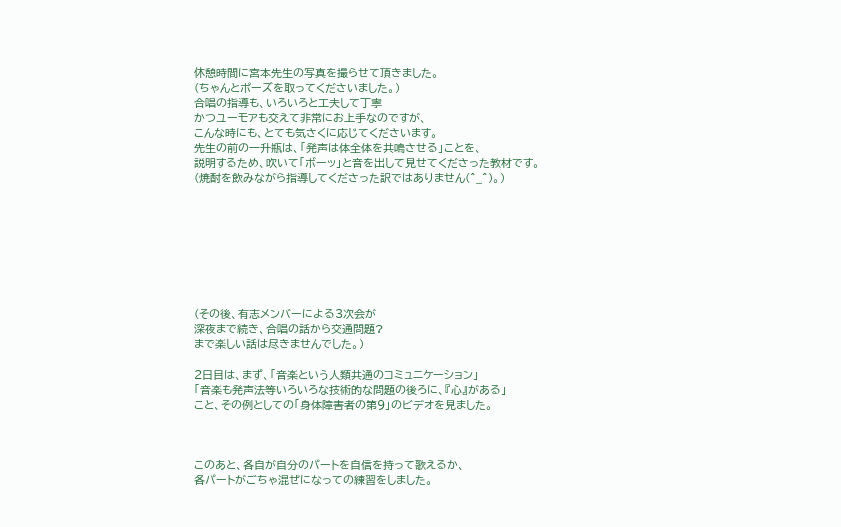休憩時間に宮本先生の写真を撮らせて頂きました。
(ちゃんとポーズを取ってくださいました。)
合唱の指導も、いろいろと工夫して丁寧
かつユーモアも交えて非常にお上手なのですが、
こんな時にも、とても気さくに応じてくださいます。
先生の前の一升瓶は、「発声は体全体を共鳴させる」ことを、
説明するため、吹いて「ボーッ」と音を出して見せてくださった教材です。
(焼酎を飲みながら指導してくださった訳ではありません(^_^)。)








(その後、有志メンバーによる3次会が
深夜まで続き、合唱の話から交通問題?
まで楽しい話は尽きませんでした。)

2日目は、まず、「音楽という人類共通のコミュニケーション」
「音楽も発声法等いろいろな技術的な問題の後ろに、『心』がある」
こと、その例としての「身体障害者の第9」のビデオを見ました。



このあと、各自が自分のパートを自信を持って歌えるか、
各パートがごちゃ混ぜになっての練習をしました。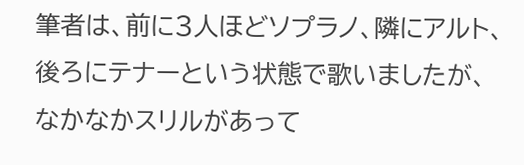筆者は、前に3人ほどソプラノ、隣にアルト、
後ろにテナーという状態で歌いましたが、
なかなかスリルがあって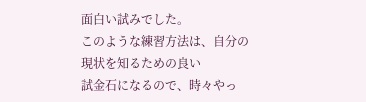面白い試みでした。
このような練習方法は、自分の現状を知るための良い
試金石になるので、時々やっ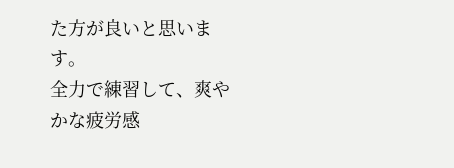た方が良いと思います。
全力で練習して、爽やかな疲労感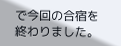で今回の合宿を終わりました。